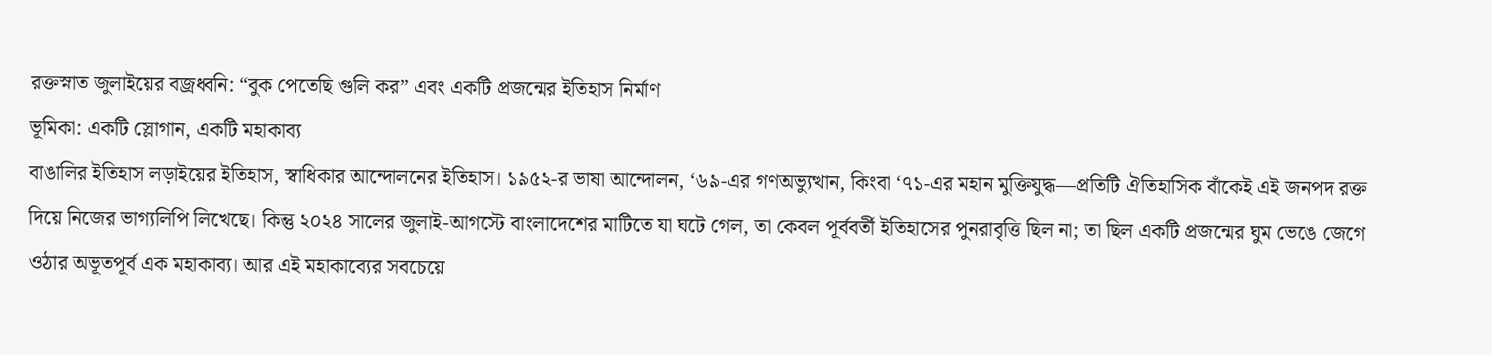রক্তস্নাত জুলাইয়ের বজ্রধ্বনি: “বুক পেতেছি গুলি কর” এবং একটি প্রজন্মের ইতিহাস নির্মাণ
ভূমিকা: একটি স্লোগান, একটি মহাকাব্য
বাঙালির ইতিহাস লড়াইয়ের ইতিহাস, স্বাধিকার আন্দোলনের ইতিহাস। ১৯৫২-র ভাষা আন্দোলন, ‘৬৯-এর গণঅভ্যুত্থান, কিংবা ‘৭১-এর মহান মুক্তিযুদ্ধ—প্রতিটি ঐতিহাসিক বাঁকেই এই জনপদ রক্ত দিয়ে নিজের ভাগ্যলিপি লিখেছে। কিন্তু ২০২৪ সালের জুলাই-আগস্টে বাংলাদেশের মাটিতে যা ঘটে গেল, তা কেবল পূর্ববর্তী ইতিহাসের পুনরাবৃত্তি ছিল না; তা ছিল একটি প্রজন্মের ঘুম ভেঙে জেগে ওঠার অভূতপূর্ব এক মহাকাব্য। আর এই মহাকাব্যের সবচেয়ে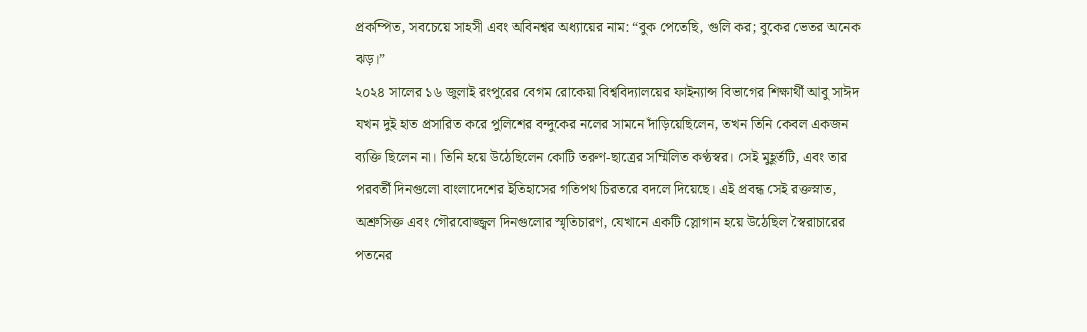প্রকম্পিত, সবচেয়ে সাহসী এবং অবিনশ্বর অধ্যায়ের নাম: “বুক পেতেছি, গুলি কর; বুকের ভেতর অনেক ঝড়।”
২০২৪ সালের ১৬ জুলাই রংপুরের বেগম রোকেয়া বিশ্ববিদ্যালয়ের ফাইন্যান্স বিভাগের শিক্ষার্থী আবু সাঈদ যখন দুই হাত প্রসারিত করে পুলিশের বন্দুকের নলের সামনে দাঁড়িয়েছিলেন, তখন তিনি কেবল একজন ব্যক্তি ছিলেন না। তিনি হয়ে উঠেছিলেন কোটি তরুণ-ছাত্রের সম্মিলিত কণ্ঠস্বর। সেই মুহূর্তটি, এবং তার পরবর্তী দিনগুলো বাংলাদেশের ইতিহাসের গতিপথ চিরতরে বদলে দিয়েছে। এই প্রবন্ধ সেই রক্তস্নাত, অশ্রুসিক্ত এবং গৌরবোজ্জ্বল দিনগুলোর স্মৃতিচারণ, যেখানে একটি স্লোগান হয়ে উঠেছিল স্বৈরাচারের পতনের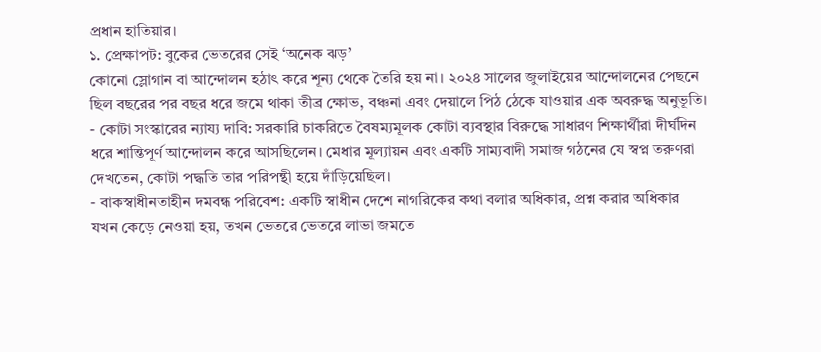প্রধান হাতিয়ার।
১. প্রেক্ষাপট: বুকের ভেতরের সেই ‘অনেক ঝড়’
কোনো স্লোগান বা আন্দোলন হঠাৎ করে শূন্য থেকে তৈরি হয় না। ২০২৪ সালের জুলাইয়ের আন্দোলনের পেছনে ছিল বছরের পর বছর ধরে জমে থাকা তীব্র ক্ষোভ, বঞ্চনা এবং দেয়ালে পিঠ ঠেকে যাওয়ার এক অবরুদ্ধ অনুভূতি।
- কোটা সংস্কারের ন্যায্য দাবি: সরকারি চাকরিতে বৈষম্যমূলক কোটা ব্যবস্থার বিরুদ্ধে সাধারণ শিক্ষার্থীরা দীর্ঘদিন ধরে শান্তিপূর্ণ আন্দোলন করে আসছিলেন। মেধার মূল্যায়ন এবং একটি সাম্যবাদী সমাজ গঠনের যে স্বপ্ন তরুণরা দেখতেন, কোটা পদ্ধতি তার পরিপন্থী হয়ে দাঁড়িয়েছিল।
- বাকস্বাধীনতাহীন দমবন্ধ পরিবেশ: একটি স্বাধীন দেশে নাগরিকের কথা বলার অধিকার, প্রশ্ন করার অধিকার যখন কেড়ে নেওয়া হয়, তখন ভেতরে ভেতরে লাভা জমতে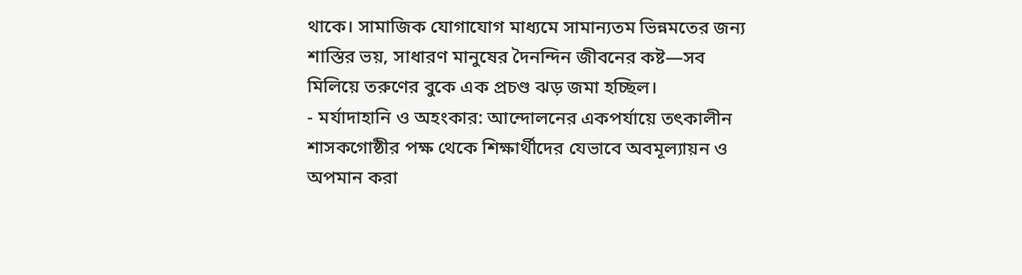থাকে। সামাজিক যোগাযোগ মাধ্যমে সামান্যতম ভিন্নমতের জন্য শাস্তির ভয়, সাধারণ মানুষের দৈনন্দিন জীবনের কষ্ট—সব মিলিয়ে তরুণের বুকে এক প্রচণ্ড ঝড় জমা হচ্ছিল।
- মর্যাদাহানি ও অহংকার: আন্দোলনের একপর্যায়ে তৎকালীন শাসকগোষ্ঠীর পক্ষ থেকে শিক্ষার্থীদের যেভাবে অবমূল্যায়ন ও অপমান করা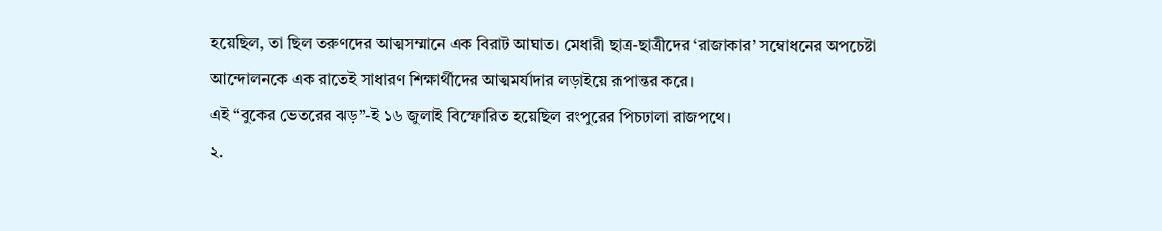হয়েছিল, তা ছিল তরুণদের আত্মসম্মানে এক বিরাট আঘাত। মেধারী ছাত্র-ছাত্রীদের ‘রাজাকার’ সম্বোধনের অপচেষ্টা আন্দোলনকে এক রাতেই সাধারণ শিক্ষার্থীদের আত্মমর্যাদার লড়াইয়ে রূপান্তর করে।
এই “বুকের ভেতরের ঝড়”-ই ১৬ জুলাই বিস্ফোরিত হয়েছিল রংপুরের পিচঢালা রাজপথে।
২.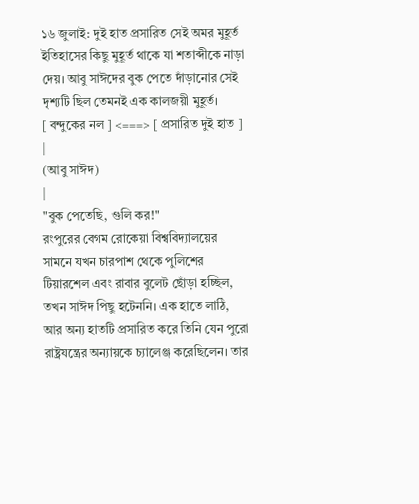১৬ জুলাই: দুই হাত প্রসারিত সেই অমর মুহূর্ত
ইতিহাসের কিছু মুহূর্ত থাকে যা শতাব্দীকে নাড়া দেয়। আবু সাঈদের বুক পেতে দাঁড়ানোর সেই দৃশ্যটি ছিল তেমনই এক কালজয়ী মুহূর্ত।
[ বন্দুকের নল ] <===> [ প্রসারিত দুই হাত ]
|
(আবু সাঈদ)
|
"বুক পেতেছি, গুলি কর!"
রংপুরের বেগম রোকেয়া বিশ্ববিদ্যালয়ের সামনে যখন চারপাশ থেকে পুলিশের টিয়ারশেল এবং রাবার বুলেট ছোঁড়া হচ্ছিল, তখন সাঈদ পিছু হটেননি। এক হাতে লাঠি, আর অন্য হাতটি প্রসারিত করে তিনি যেন পুরো রাষ্ট্রযন্ত্রের অন্যায়কে চ্যালেঞ্জ করেছিলেন। তার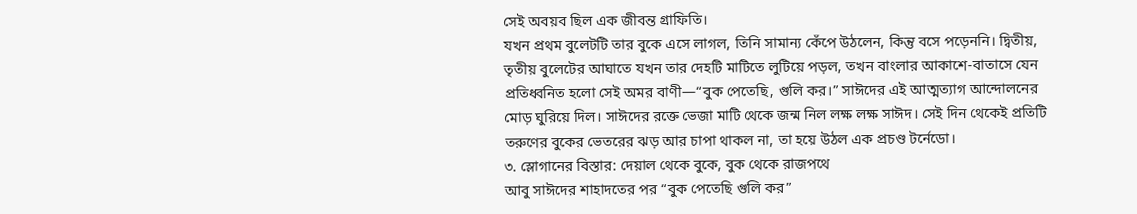সেই অবয়ব ছিল এক জীবন্ত গ্রাফিতি।
যখন প্রথম বুলেটটি তার বুকে এসে লাগল, তিনি সামান্য কেঁপে উঠলেন, কিন্তু বসে পড়েননি। দ্বিতীয়, তৃতীয় বুলেটের আঘাতে যখন তার দেহটি মাটিতে লুটিয়ে পড়ল, তখন বাংলার আকাশে-বাতাসে যেন প্রতিধ্বনিত হলো সেই অমর বাণী—“বুক পেতেছি, গুলি কর।” সাঈদের এই আত্মত্যাগ আন্দোলনের মোড় ঘুরিয়ে দিল। সাঈদের রক্তে ভেজা মাটি থেকে জন্ম নিল লক্ষ লক্ষ সাঈদ। সেই দিন থেকেই প্রতিটি তরুণের বুকের ভেতরের ঝড় আর চাপা থাকল না, তা হয়ে উঠল এক প্রচণ্ড টর্নেডো।
৩. স্লোগানের বিস্তার: দেয়াল থেকে বুকে, বুক থেকে রাজপথে
আবু সাঈদের শাহাদতের পর “বুক পেতেছি গুলি কর”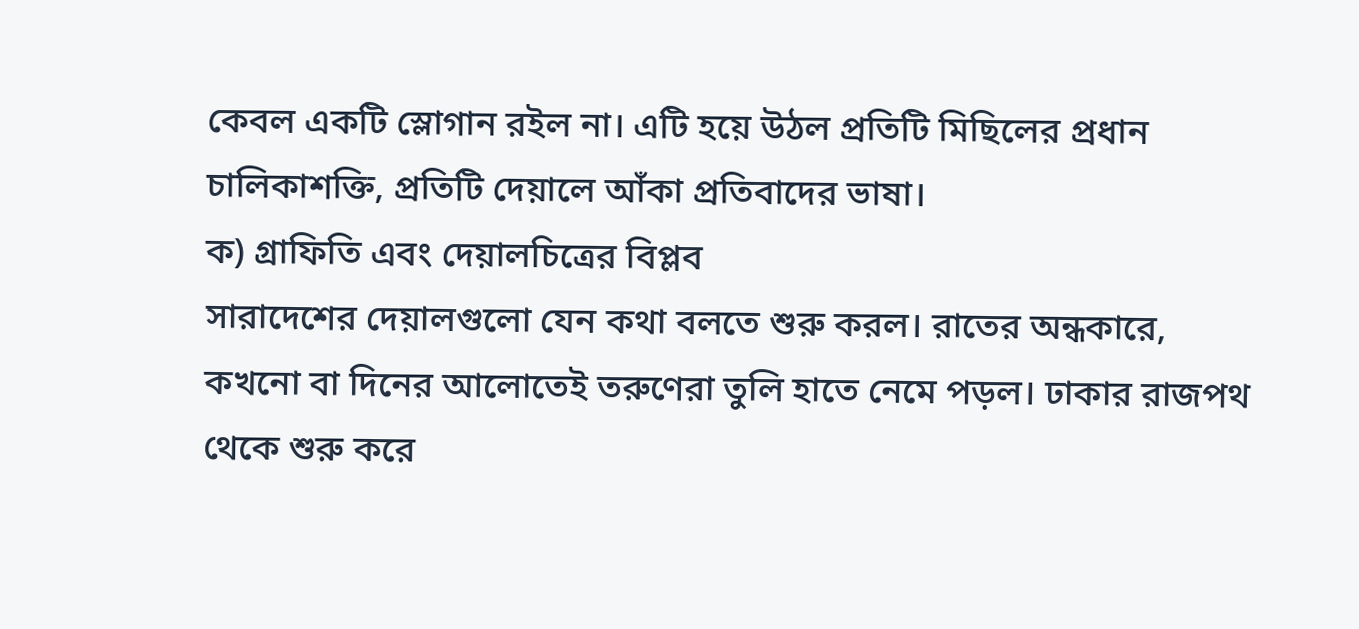কেবল একটি স্লোগান রইল না। এটি হয়ে উঠল প্রতিটি মিছিলের প্রধান চালিকাশক্তি, প্রতিটি দেয়ালে আঁকা প্রতিবাদের ভাষা।
ক) গ্রাফিতি এবং দেয়ালচিত্রের বিপ্লব
সারাদেশের দেয়ালগুলো যেন কথা বলতে শুরু করল। রাতের অন্ধকারে, কখনো বা দিনের আলোতেই তরুণেরা তুলি হাতে নেমে পড়ল। ঢাকার রাজপথ থেকে শুরু করে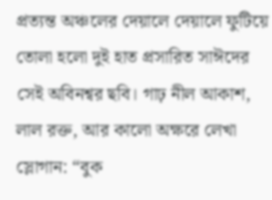প্রত্যন্ত অঞ্চলের দেয়ালে দেয়ালে ফুটিয়ে তোলা হলো দুই হাত প্রসারিত সাঈদের সেই অবিনশ্বর ছবি। গাঢ় নীল আকাশ, লাল রক্ত, আর কালো অক্ষরে লেখা স্লোগান: “বুক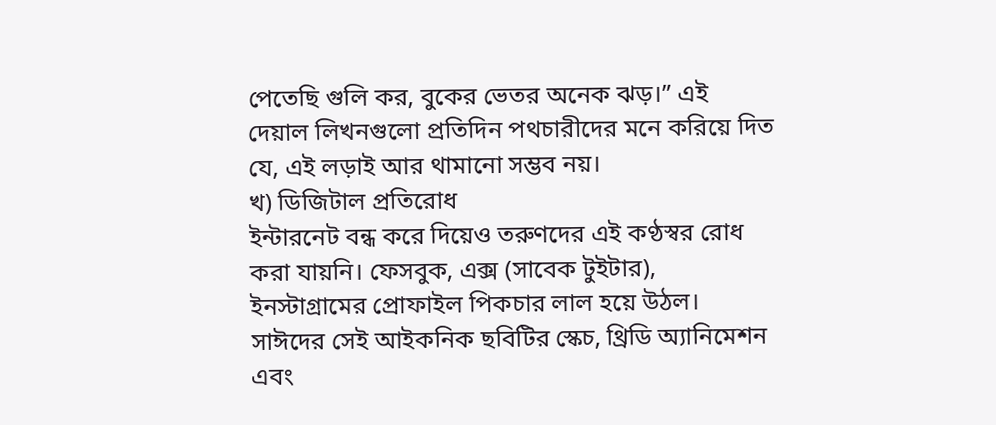পেতেছি গুলি কর, বুকের ভেতর অনেক ঝড়।” এই দেয়াল লিখনগুলো প্রতিদিন পথচারীদের মনে করিয়ে দিত যে, এই লড়াই আর থামানো সম্ভব নয়।
খ) ডিজিটাল প্রতিরোধ
ইন্টারনেট বন্ধ করে দিয়েও তরুণদের এই কণ্ঠস্বর রোধ করা যায়নি। ফেসবুক, এক্স (সাবেক টুইটার), ইনস্টাগ্রামের প্রোফাইল পিকচার লাল হয়ে উঠল। সাঈদের সেই আইকনিক ছবিটির স্কেচ, থ্রিডি অ্যানিমেশন এবং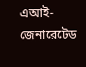এআই-জেনারেটেড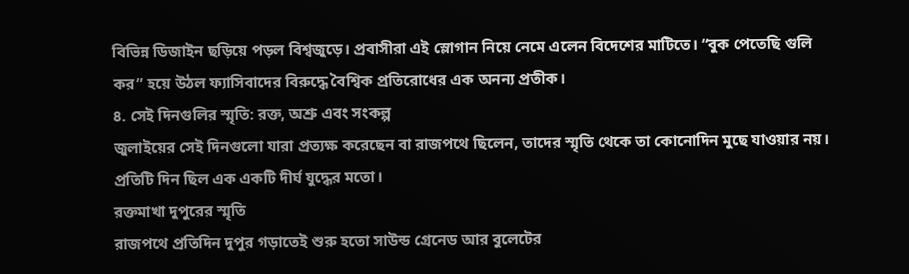বিভিন্ন ডিজাইন ছড়িয়ে পড়ল বিশ্বজুড়ে। প্রবাসীরা এই স্লোগান নিয়ে নেমে এলেন বিদেশের মাটিতে। “বুক পেতেছি গুলি কর” হয়ে উঠল ফ্যাসিবাদের বিরুদ্ধে বৈশ্বিক প্রতিরোধের এক অনন্য প্রতীক।
৪. সেই দিনগুলির স্মৃতি: রক্ত, অশ্রু এবং সংকল্প
জুলাইয়ের সেই দিনগুলো যারা প্রত্যক্ষ করেছেন বা রাজপথে ছিলেন, তাদের স্মৃতি থেকে তা কোনোদিন মুছে যাওয়ার নয়। প্রতিটি দিন ছিল এক একটি দীর্ঘ যুদ্ধের মতো।
রক্তমাখা দুপুরের স্মৃতি
রাজপথে প্রতিদিন দুপুর গড়াতেই শুরু হতো সাউন্ড গ্রেনেড আর বুলেটের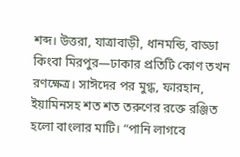শব্দ। উত্তরা, যাত্রাবাড়ী, ধানমন্ডি, বাড্ডা কিংবা মিরপুর—ঢাকার প্রতিটি কোণ তখন রণক্ষেত্র। সাঈদের পর মুগ্ধ, ফারহান, ইয়ামিনসহ শত শত তরুণের রক্তে রঞ্জিত হলো বাংলার মাটি। “পানি লাগবে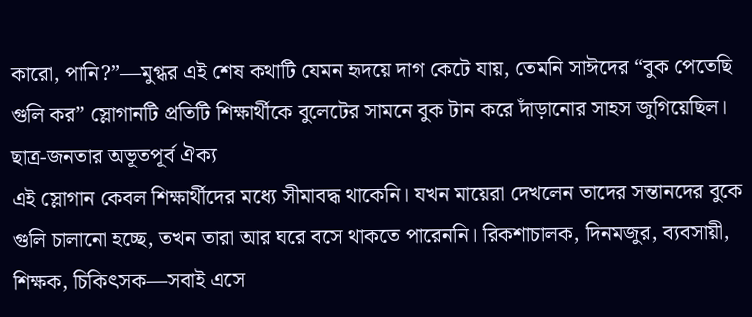কারো, পানি?”—মুগ্ধর এই শেষ কথাটি যেমন হৃদয়ে দাগ কেটে যায়, তেমনি সাঈদের “বুক পেতেছি গুলি কর” স্লোগানটি প্রতিটি শিক্ষার্থীকে বুলেটের সামনে বুক টান করে দাঁড়ানোর সাহস জুগিয়েছিল।
ছাত্র-জনতার অভূতপূর্ব ঐক্য
এই স্লোগান কেবল শিক্ষার্থীদের মধ্যে সীমাবদ্ধ থাকেনি। যখন মায়েরা দেখলেন তাদের সন্তানদের বুকে গুলি চালানো হচ্ছে, তখন তারা আর ঘরে বসে থাকতে পারেননি। রিকশাচালক, দিনমজুর, ব্যবসায়ী, শিক্ষক, চিকিৎসক—সবাই এসে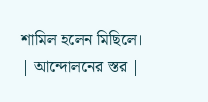শামিল হলেন মিছিলে।
| আন্দোলনের স্তর |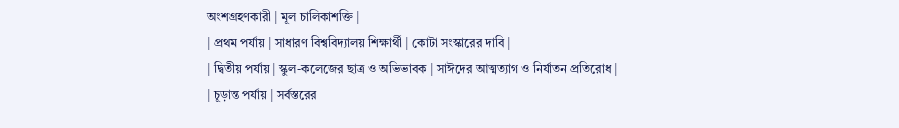অংশগ্রহণকারী | মূল চালিকাশক্তি |
| প্রথম পর্যায় | সাধারণ বিশ্ববিদ্যালয় শিক্ষার্থী | কোটা সংস্কারের দাবি |
| দ্বিতীয় পর্যায় | স্কুল-কলেজের ছাত্র ও অভিভাবক | সাঈদের আত্মত্যাগ ও নির্যাতন প্রতিরোধ |
| চূড়ান্ত পর্যায় | সর্বস্তরের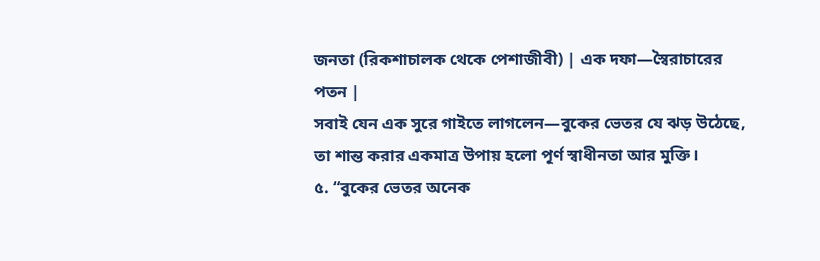জনতা (রিকশাচালক থেকে পেশাজীবী) | এক দফা—স্বৈরাচারের পতন |
সবাই যেন এক সুরে গাইতে লাগলেন—বুকের ভেতর যে ঝড় উঠেছে, তা শান্ত করার একমাত্র উপায় হলো পূর্ণ স্বাধীনতা আর মুক্তি।
৫. “বুকের ভেতর অনেক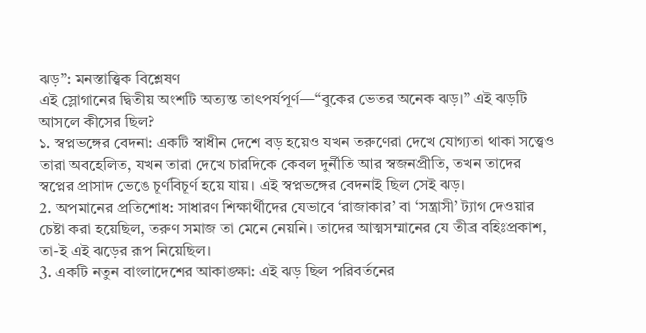ঝড়”: মনস্তাত্ত্বিক বিশ্লেষণ
এই স্লোগানের দ্বিতীয় অংশটি অত্যন্ত তাৎপর্যপূর্ণ—“বুকের ভেতর অনেক ঝড়।” এই ঝড়টি আসলে কীসের ছিল?
১. স্বপ্নভঙ্গের বেদনা: একটি স্বাধীন দেশে বড় হয়েও যখন তরুণেরা দেখে যোগ্যতা থাকা সত্ত্বেও তারা অবহেলিত, যখন তারা দেখে চারদিকে কেবল দুর্নীতি আর স্বজনপ্রীতি, তখন তাদের স্বপ্নের প্রাসাদ ভেঙে চূর্ণবিচূর্ণ হয়ে যায়। এই স্বপ্নভঙ্গের বেদনাই ছিল সেই ঝড়।
2. অপমানের প্রতিশোধ: সাধারণ শিক্ষার্থীদের যেভাবে ‘রাজাকার’ বা ‘সন্ত্রাসী’ ট্যাগ দেওয়ার চেষ্টা করা হয়েছিল, তরুণ সমাজ তা মেনে নেয়নি। তাদের আত্মসম্মানের যে তীব্র বহিঃপ্রকাশ, তা-ই এই ঝড়ের রূপ নিয়েছিল।
3. একটি নতুন বাংলাদেশের আকাঙ্ক্ষা: এই ঝড় ছিল পরিবর্তনের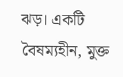ঝড়। একটি বৈষম্যহীন, মুক্ত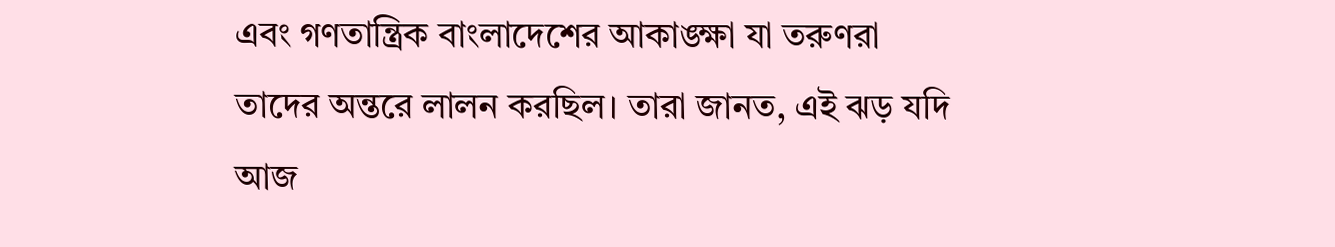এবং গণতান্ত্রিক বাংলাদেশের আকাঙ্ক্ষা যা তরুণরা তাদের অন্তরে লালন করছিল। তারা জানত, এই ঝড় যদি আজ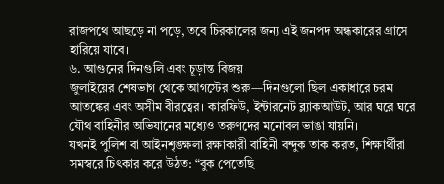রাজপথে আছড়ে না পড়ে, তবে চিরকালের জন্য এই জনপদ অন্ধকারের গ্রাসে হারিয়ে যাবে।
৬. আগুনের দিনগুলি এবং চূড়ান্ত বিজয়
জুলাইয়ের শেষভাগ থেকে আগস্টের শুরু—দিনগুলো ছিল একাধারে চরম আতঙ্কের এবং অসীম বীরত্বের। কারফিউ, ইন্টারনেট ব্ল্যাকআউট, আর ঘরে ঘরে যৌথ বাহিনীর অভিযানের মধ্যেও তরুণদের মনোবল ভাঙা যায়নি।
যখনই পুলিশ বা আইনশৃঙ্ক্ষলা রক্ষাকারী বাহিনী বন্দুক তাক করত, শিক্ষার্থীরা সমস্বরে চিৎকার করে উঠত: “বুক পেতেছি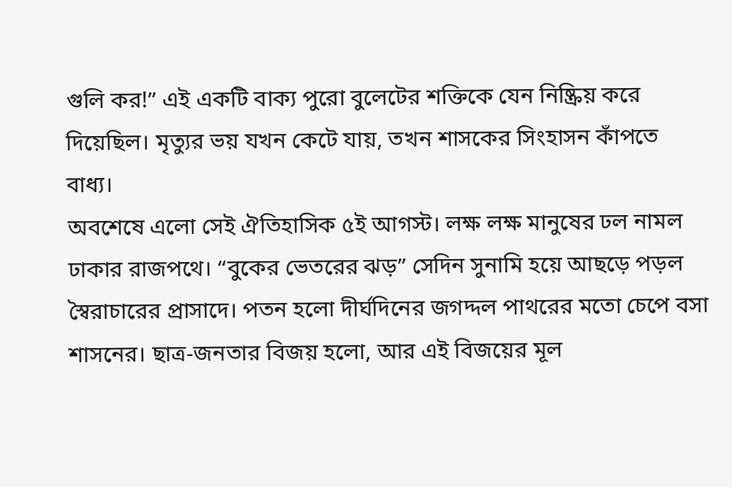গুলি কর!” এই একটি বাক্য পুরো বুলেটের শক্তিকে যেন নিষ্ক্রিয় করে দিয়েছিল। মৃত্যুর ভয় যখন কেটে যায়, তখন শাসকের সিংহাসন কাঁপতে বাধ্য।
অবশেষে এলো সেই ঐতিহাসিক ৫ই আগস্ট। লক্ষ লক্ষ মানুষের ঢল নামল ঢাকার রাজপথে। “বুকের ভেতরের ঝড়” সেদিন সুনামি হয়ে আছড়ে পড়ল স্বৈরাচারের প্রাসাদে। পতন হলো দীর্ঘদিনের জগদ্দল পাথরের মতো চেপে বসা শাসনের। ছাত্র-জনতার বিজয় হলো, আর এই বিজয়ের মূল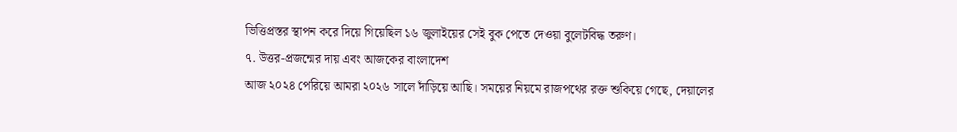ভিত্তিপ্রস্তর স্থাপন করে দিয়ে গিয়েছিল ১৬ জুলাইয়ের সেই বুক পেতে দেওয়া বুলেটবিদ্ধ তরুণ।
৭. উত্তর-প্রজন্মের দায় এবং আজকের বাংলাদেশ
আজ ২০২৪ পেরিয়ে আমরা ২০২৬ সালে দাঁড়িয়ে আছি। সময়ের নিয়মে রাজপথের রক্ত শুকিয়ে গেছে, দেয়ালের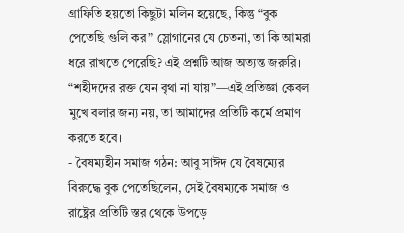গ্রাফিতি হয়তো কিছুটা মলিন হয়েছে, কিন্তু “বুক পেতেছি গুলি কর” স্লোগানের যে চেতনা, তা কি আমরা ধরে রাখতে পেরেছি? এই প্রশ্নটি আজ অত্যন্ত জরুরি।
“শহীদদের রক্ত যেন বৃথা না যায়”—এই প্রতিজ্ঞা কেবল মুখে বলার জন্য নয়, তা আমাদের প্রতিটি কর্মে প্রমাণ করতে হবে।
- বৈষম্যহীন সমাজ গঠন: আবু সাঈদ যে বৈষম্যের বিরুদ্ধে বুক পেতেছিলেন, সেই বৈষম্যকে সমাজ ও রাষ্ট্রের প্রতিটি স্তর থেকে উপড়ে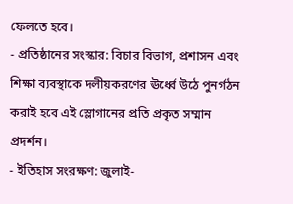ফেলতে হবে।
- প্রতিষ্ঠানের সংস্কার: বিচার বিভাগ, প্রশাসন এবং শিক্ষা ব্যবস্থাকে দলীয়করণের ঊর্ধ্বে উঠে পুনর্গঠন করাই হবে এই স্লোগানের প্রতি প্রকৃত সম্মান প্রদর্শন।
- ইতিহাস সংরক্ষণ: জুলাই-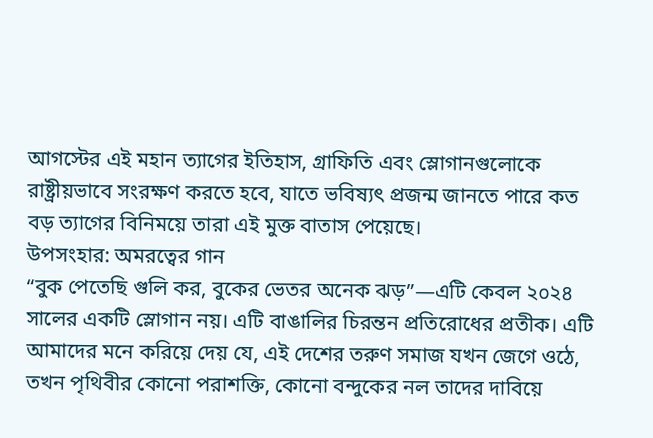আগস্টের এই মহান ত্যাগের ইতিহাস, গ্রাফিতি এবং স্লোগানগুলোকে রাষ্ট্রীয়ভাবে সংরক্ষণ করতে হবে, যাতে ভবিষ্যৎ প্রজন্ম জানতে পারে কত বড় ত্যাগের বিনিময়ে তারা এই মুক্ত বাতাস পেয়েছে।
উপসংহার: অমরত্বের গান
“বুক পেতেছি গুলি কর, বুকের ভেতর অনেক ঝড়”—এটি কেবল ২০২৪ সালের একটি স্লোগান নয়। এটি বাঙালির চিরন্তন প্রতিরোধের প্রতীক। এটি আমাদের মনে করিয়ে দেয় যে, এই দেশের তরুণ সমাজ যখন জেগে ওঠে, তখন পৃথিবীর কোনো পরাশক্তি, কোনো বন্দুকের নল তাদের দাবিয়ে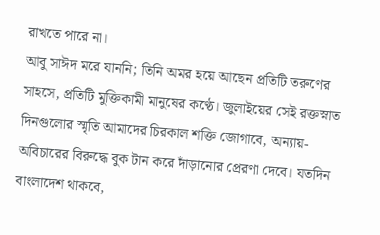রাখতে পারে না।
আবু সাঈদ মরে যাননি; তিনি অমর হয়ে আছেন প্রতিটি তরুণের সাহসে, প্রতিটি মুক্তিকামী মানুষের কণ্ঠে। জুলাইয়ের সেই রক্তস্নাত দিনগুলোর স্মৃতি আমাদের চিরকাল শক্তি জোগাবে, অন্যায়-অবিচারের বিরুদ্ধে বুক টান করে দাঁড়ানোর প্রেরণা দেবে। যতদিন বাংলাদেশ থাকবে,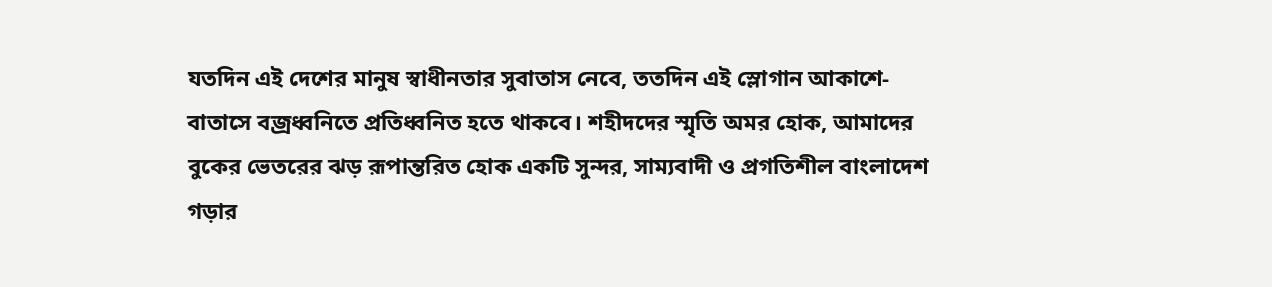যতদিন এই দেশের মানুষ স্বাধীনতার সুবাতাস নেবে, ততদিন এই স্লোগান আকাশে-বাতাসে বজ্রধ্বনিতে প্রতিধ্বনিত হতে থাকবে। শহীদদের স্মৃতি অমর হোক, আমাদের বুকের ভেতরের ঝড় রূপান্তরিত হোক একটি সুন্দর, সাম্যবাদী ও প্রগতিশীল বাংলাদেশ গড়ার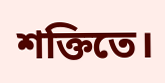শক্তিতে।